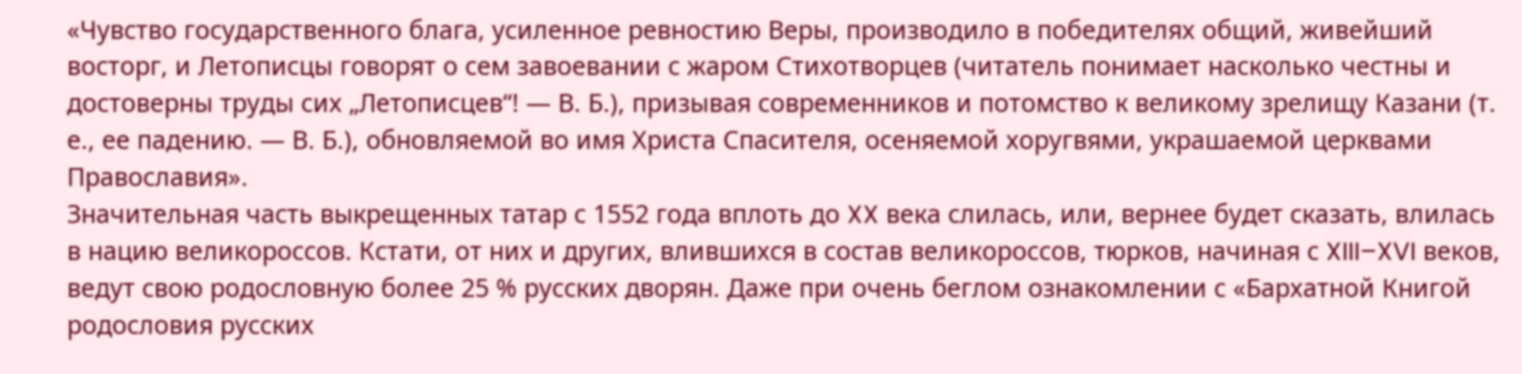«Чувство государственного блага, усиленное ревностию Веры, производило в победителях общий, живейший восторг, и Летописцы говорят о сем завоевании с жаром Стихотворцев (читатель понимает насколько честны и достоверны труды сих „Летописцев“! — В. Б.), призывая современников и потомство к великому зрелищу Казани (т. е., ее падению. — В. Б.), обновляемой во имя Христа Спасителя, осеняемой хоругвями, украшаемой церквами Православия».
Значительная часть выкрещенных татар с 1552 года вплоть до XX века слилась, или, вернее будет сказать, влилась в нацию великороссов. Кстати, от них и других, влившихся в состав великороссов, тюрков, начиная с XIII–XVI веков, ведут свою родословную более 25 % русских дворян. Даже при очень беглом ознакомлении с «Бархатной Книгой родословия русских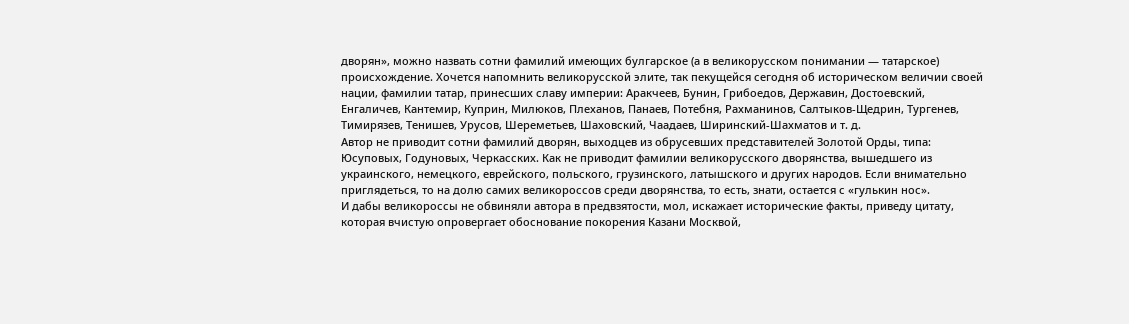дворян», можно назвать сотни фамилий имеющих булгарское (а в великорусском понимании — татарское) происхождение. Хочется напомнить великорусской элите, так пекущейся сегодня об историческом величии своей нации, фамилии татар, принесших славу империи: Аракчеев, Бунин, Грибоедов, Державин, Достоевский, Енгаличев, Кантемир, Куприн, Милюков, Плеханов, Панаев, Потебня, Рахманинов, Салтыков-Щедрин, Тургенев, Тимирязев, Тенишев, Урусов, Шереметьев, Шаховский, Чаадаев, Ширинский-Шахматов и т. д.
Автор не приводит сотни фамилий дворян, выходцев из обрусевших представителей Золотой Орды, типа: Юсуповых, Годуновых, Черкасских. Как не приводит фамилии великорусского дворянства, вышедшего из украинского, немецкого, еврейского, польского, грузинского, латышского и других народов. Если внимательно приглядеться, то на долю самих великороссов среди дворянства, то есть, знати, остается с «гулькин нос».
И дабы великороссы не обвиняли автора в предвзятости, мол, искажает исторические факты, приведу цитату, которая вчистую опровергает обоснование покорения Казани Москвой,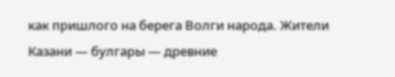как пришлого на берега Волги народа. Жители Казани — булгары — древние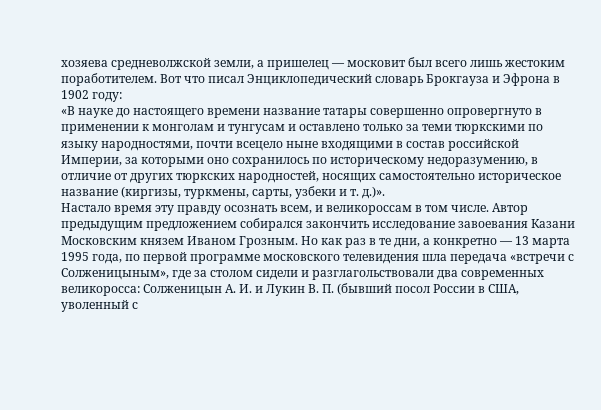хозяева средневолжской земли, а пришелец — московит был всего лишь жестоким поработителем. Вот что писал Энциклопедический словарь Брокгауза и Эфрона в 1902 году:
«В науке до настоящего времени название татары совершенно опровергнуто в применении к монголам и тунгусам и оставлено только за теми тюркскими по языку народностями, почти всецело ныне входящими в состав российской Империи, за которыми оно сохранилось по историческому недоразумению, в отличие от других тюркских народностей, носящих самостоятельно историческое название (киргизы, туркмены, сарты, узбеки и т. д.)».
Настало время эту правду осознать всем, и великороссам в том числе. Автор предыдущим предложением собирался закончить исследование завоевания Казани Московским князем Иваном Грозным. Но как раз в те дни, а конкретно — 13 марта 1995 года, по первой программе московского телевидения шла передача «встречи с Солженицыным», где за столом сидели и разглагольствовали два современных великоросса: Солженицын А. И. и Лукин В. П. (бывший посол России в США, уволенный с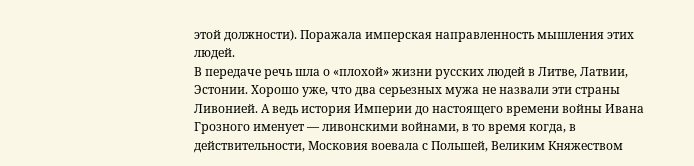этой должности). Поражала имперская направленность мышления этих людей.
В передаче речь шла о «плохой» жизни русских людей в Литве, Латвии, Эстонии. Хорошо уже, что два серьезных мужа не назвали эти страны Ливонией. А ведь история Империи до настоящего времени войны Ивана Грозного именует — ливонскими войнами, в то время когда, в действительности, Московия воевала с Польшей, Великим Княжеством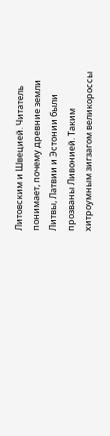Литовским и Швецией. Читатель понимает, почему древние земли Литвы, Латвии и Эстонии были прозваны Ливонией. Таким хитроумным зигзагом великороссы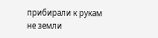прибирали к рукам не земли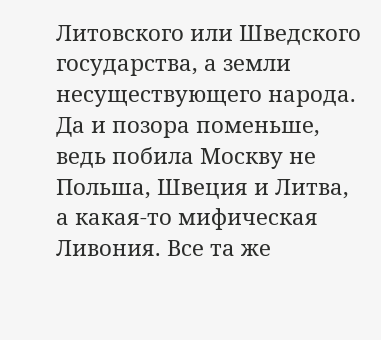Литовского или Шведского государства, а земли несуществующего народа. Да и позора поменьше, ведь побила Москву не Польша, Швеция и Литва, а какая-то мифическая Ливония. Все та же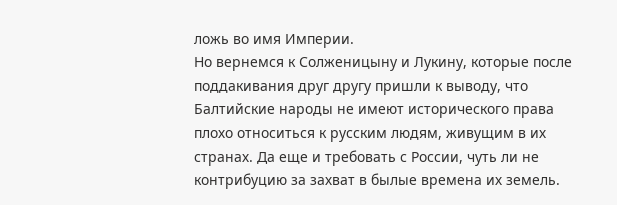ложь во имя Империи.
Но вернемся к Солженицыну и Лукину, которые после поддакивания друг другу пришли к выводу, что Балтийские народы не имеют исторического права плохо относиться к русским людям, живущим в их странах. Да еще и требовать с России, чуть ли не контрибуцию за захват в былые времена их земель.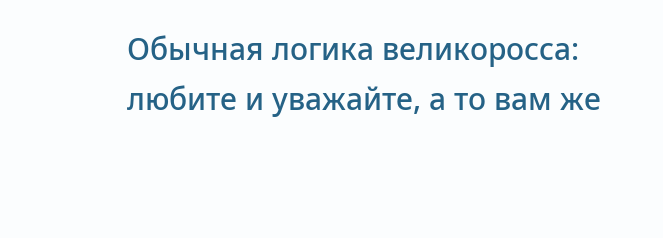Обычная логика великоросса: любите и уважайте, а то вам же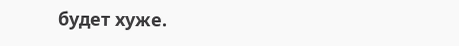будет хуже.